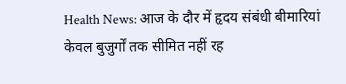Health News: आज के दौर में हृदय संबंधी बीमारियां केवल बुजुर्गों तक सीमित नहीं रह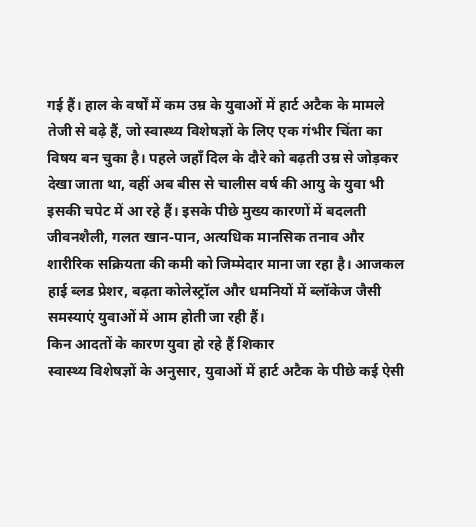गई हैं। हाल के वर्षों में कम उम्र के युवाओं में हार्ट अटैक के मामले तेजी से बढ़े हैं, जो स्वास्थ्य विशेषज्ञों के लिए एक गंभीर चिंता का विषय बन चुका है। पहले जहाँ दिल के दौरे को बढ़ती उम्र से जोड़कर देखा जाता था, वहीं अब बीस से चालीस वर्ष की आयु के युवा भी इसकी चपेट में आ रहे हैं। इसके पीछे मुख्य कारणों में बदलती जीवनशैली, गलत खान-पान, अत्यधिक मानसिक तनाव और शारीरिक सक्रियता की कमी को जिम्मेदार माना जा रहा है। आजकल हाई ब्लड प्रेशर, बढ़ता कोलेस्ट्रॉल और धमनियों में ब्लॉकेज जैसी समस्याएं युवाओं में आम होती जा रही हैं।
किन आदतों के कारण युवा हो रहे हैं शिकार
स्वास्थ्य विशेषज्ञों के अनुसार, युवाओं में हार्ट अटैक के पीछे कई ऐसी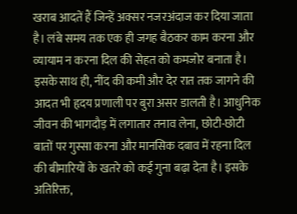खराब आदतें हैं जिन्हें अक्सर नजरअंदाज कर दिया जाता है। लंबे समय तक एक ही जगह बैठकर काम करना और व्यायाम न करना दिल की सेहत को कमजोर बनाता है। इसके साथ ही, नींद की कमी और देर रात तक जागने की आदत भी हृदय प्रणाली पर बुरा असर डालती है। आधुनिक जीवन की भागदौड़ में लगातार तनाव लेना, छोटी-छोटी बातों पर गुस्सा करना और मानसिक दबाव में रहना दिल की बीमारियों के खतरे को कई गुना बढ़ा देता है। इसके अतिरिक्त,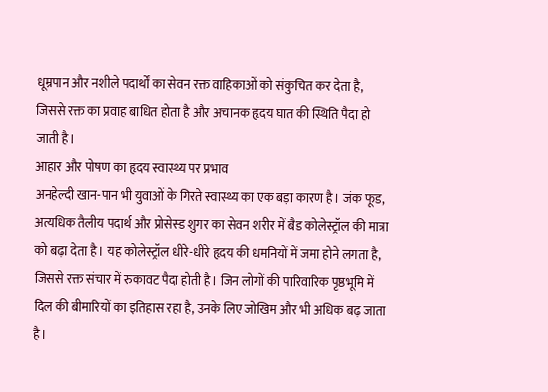धूम्रपान और नशीले पदार्थों का सेवन रक्त वाहिकाओं को संकुचित कर देता है, जिससे रक्त का प्रवाह बाधित होता है और अचानक हृदय घात की स्थिति पैदा हो जाती है।
आहार और पोषण का हृदय स्वास्थ्य पर प्रभाव
अनहेल्दी खान-पान भी युवाओं के गिरते स्वास्थ्य का एक बड़ा कारण है। जंक फूड, अत्यधिक तैलीय पदार्थ और प्रोसेस्ड शुगर का सेवन शरीर में बैड कोलेस्ट्रॉल की मात्रा को बढ़ा देता है। यह कोलेस्ट्रॉल धीरे-धीरे हृदय की धमनियों में जमा होने लगता है, जिससे रक्त संचार में रुकावट पैदा होती है। जिन लोगों की पारिवारिक पृष्ठभूमि में दिल की बीमारियों का इतिहास रहा है, उनके लिए जोखिम और भी अधिक बढ़ जाता है।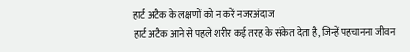हार्ट अटैक के लक्षणों को न करें नजरअंदाज
हार्ट अटैक आने से पहले शरीर कई तरह के संकेत देता है, जिन्हें पहचानना जीवन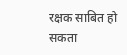रक्षक साबित हो सकता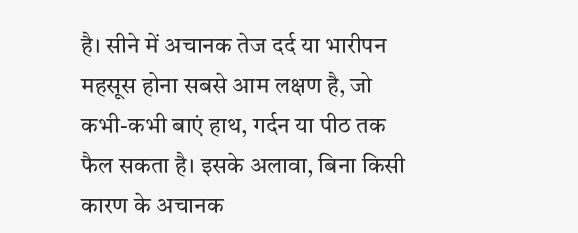है। सीने में अचानक तेज दर्द या भारीपन महसूस होना सबसे आम लक्षण है, जो कभी-कभी बाएं हाथ, गर्दन या पीठ तक फैल सकता है। इसके अलावा, बिना किसी कारण के अचानक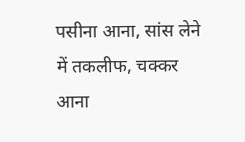पसीना आना, सांस लेने में तकलीफ, चक्कर आना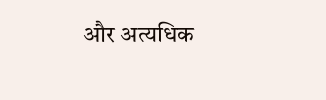और अत्यधिक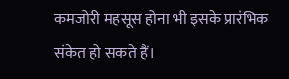कमजोरी महसूस होना भी इसके प्रारंभिक संकेत हो सकते हैं।